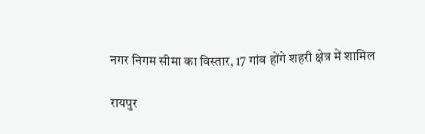नगर निगम सीमा का विस्तार, 17 गांव होंगे शहरी क्षेत्र में शामिल

रायपुर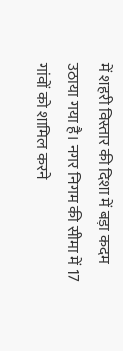में शहरी विस्तार की दिशा में बड़ा कदम उठाया गया है। नगर निगम की सीमा में 17 गांवों को शामिल करने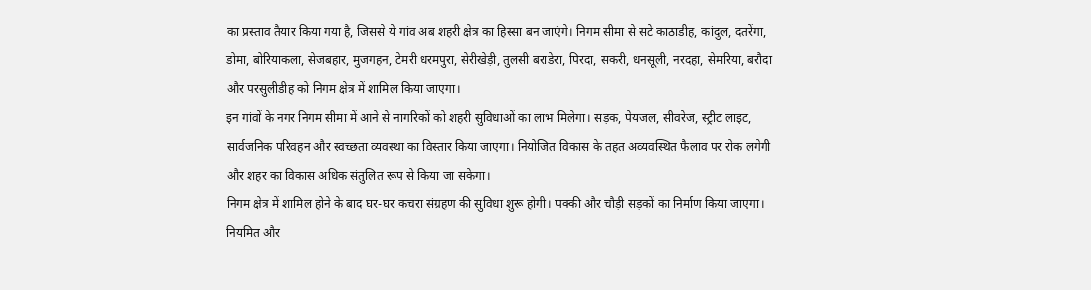का प्रस्ताव तैयार किया गया है, जिससे ये गांव अब शहरी क्षेत्र का हिस्सा बन जाएंगे। निगम सीमा से सटे काठाडीह, कांदुल, दतरेंगा, डोमा, बोरियाकला, सेजबहार, मुजगहन, टेमरी धरमपुरा, सेरीखेड़ी, तुलसी बराडेरा, पिरदा, सकरी, धनसूली, नरदहा, सेमरिया, बरौदा और परसुलीडीह को निगम क्षेत्र में शामिल किया जाएगा।
इन गांवों के नगर निगम सीमा में आने से नागरिकों को शहरी सुविधाओं का लाभ मिलेगा। सड़क, पेयजल, सीवरेज, स्ट्रीट लाइट, सार्वजनिक परिवहन और स्वच्छता व्यवस्था का विस्तार किया जाएगा। नियोजित विकास के तहत अव्यवस्थित फैलाव पर रोक लगेगी और शहर का विकास अधिक संतुलित रूप से किया जा सकेगा।
निगम क्षेत्र में शामिल होने के बाद घर-घर कचरा संग्रहण की सुविधा शुरू होगी। पक्की और चौड़ी सड़कों का निर्माण किया जाएगा। नियमित और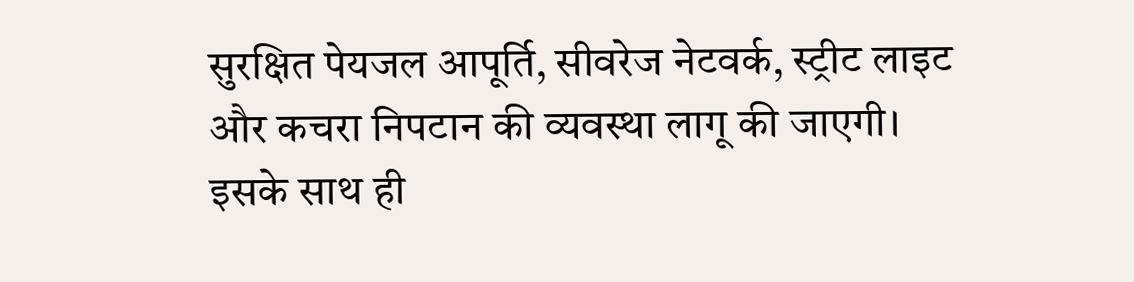सुरक्षित पेयजल आपूर्ति, सीवरेज नेटवर्क, स्ट्रीट लाइट और कचरा निपटान की व्यवस्था लागू की जाएगी। इसके साथ ही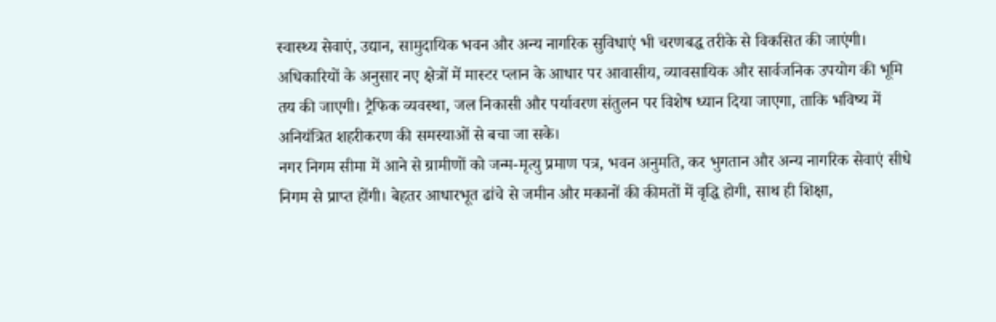स्वास्थ्य सेवाएं, उद्यान, सामुदायिक भवन और अन्य नागरिक सुविधाएं भी चरणबद्ध तरीके से विकसित की जाएंगी।
अधिकारियों के अनुसार नए क्षेत्रों में मास्टर प्लान के आधार पर आवासीय, व्यावसायिक और सार्वजनिक उपयोग की भूमि तय की जाएगी। ट्रैफिक व्यवस्था, जल निकासी और पर्यावरण संतुलन पर विशेष ध्यान दिया जाएगा, ताकि भविष्य में अनियंत्रित शहरीकरण की समस्याओं से बचा जा सके।
नगर निगम सीमा में आने से ग्रामीणों को जन्म-मृत्यु प्रमाण पत्र, भवन अनुमति, कर भुगतान और अन्य नागरिक सेवाएं सीधे निगम से प्राप्त होंगी। बेहतर आधारभूत ढांचे से जमीन और मकानों की कीमतों में वृद्धि होगी, साथ ही शिक्षा,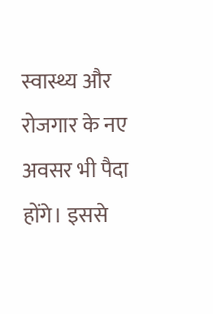स्वास्थ्य और रोजगार के नए अवसर भी पैदा होंगे। इससे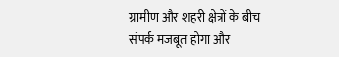ग्रामीण और शहरी क्षेत्रों के बीच संपर्क मजबूत होगा और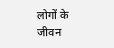लोगों के जीवन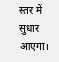स्तर में सुधार आएगा।